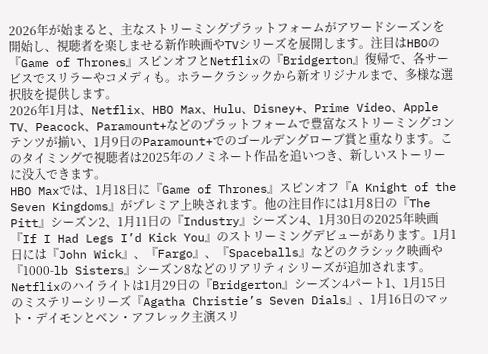2026年が始まると、主なストリーミングプラットフォームがアワードシーズンを開始し、視聴者を楽しませる新作映画やTVシリーズを展開します。注目はHBOの『Game of Thrones』スピンオフとNetflixの『Bridgerton』復帰で、各サービスでスリラーやコメディも。ホラークラシックから新オリジナルまで、多様な選択肢を提供します。
2026年1月は、Netflix、HBO Max、Hulu、Disney+、Prime Video、Apple TV、Peacock、Paramount+などのプラットフォームで豊富なストリーミングコンテンツが揃い、1月9日のParamount+でのゴールデングローブ賞と重なります。このタイミングで視聴者は2025年のノミネート作品を追いつき、新しいストーリーに没入できます。
HBO Maxでは、1月18日に『Game of Thrones』スピンオフ『A Knight of the Seven Kingdoms』がプレミア上映されます。他の注目作には1月8日の『The Pitt』シーズン2、1月11日の『Industry』シーズン4、1月30日の2025年映画『If I Had Legs I’d Kick You』のストリーミングデビューがあります。1月1日には『John Wick』、『Fargo』、『Spaceballs』などのクラシック映画や『1000-lb Sisters』シーズン8などのリアリティシリーズが追加されます。
Netflixのハイライトは1月29日の『Bridgerton』シーズン4パート1、1月15日のミステリーシリーズ『Agatha Christie’s Seven Dials』、1月16日のマット・デイモンとベン・アフレック主演スリ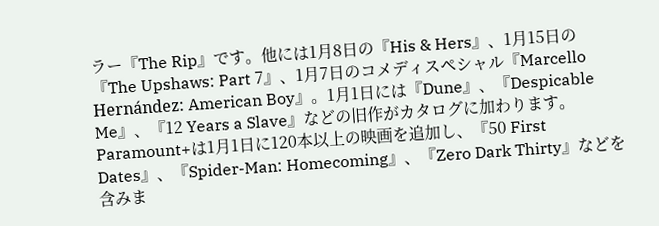ラー『The Rip』です。他には1月8日の『His & Hers』、1月15日の『The Upshaws: Part 7』、1月7日のコメディスペシャル『Marcello Hernández: American Boy』。1月1日には『Dune』、『Despicable Me』、『12 Years a Slave』などの旧作がカタログに加わります。
Paramount+は1月1日に120本以上の映画を追加し、『50 First Dates』、『Spider-Man: Homecoming』、『Zero Dark Thirty』などを含みま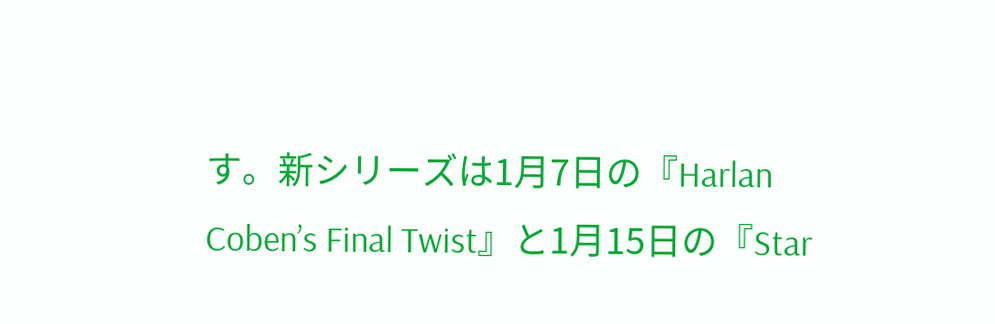す。新シリーズは1月7日の『Harlan Coben’s Final Twist』と1月15日の『Star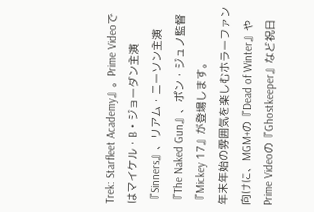Trek: Starfleet Academy』。Prime Videoではマイケル・B・ジョーダン主演『Sinners』、リアム・ニーソン主演『The Naked Gun』、ポン・ジュノ監督『Mickey 17』が登場します。
年末年始の雰囲気を楽しむホラーファン向けに、MGM+の『Dead of Winter』やPrime Videoの『Ghostkeeper』など祝日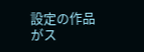設定の作品がス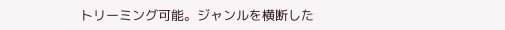トリーミング可能。ジャンルを横断した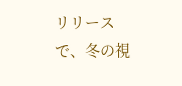リリースで、冬の視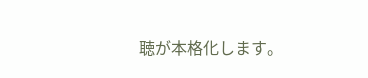聴が本格化します。